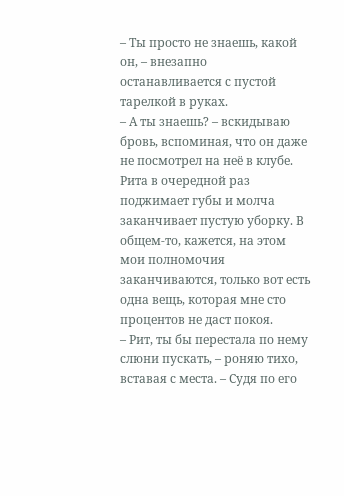– Ты просто не знаешь, какой он, – внезапно останавливается с пустой тарелкой в руках.
– А ты знаешь? – вскидываю бровь, вспоминая, что он даже не посмотрел на неё в клубе.
Рита в очередной раз поджимает губы и молча заканчивает пустую уборку. В общем-то, кажется, на этом мои полномочия заканчиваются, только вот есть одна вещь, которая мне сто процентов не даст покоя.
– Рит, ты бы перестала по нему слюни пускать, – роняю тихо, вставая с места. – Судя по его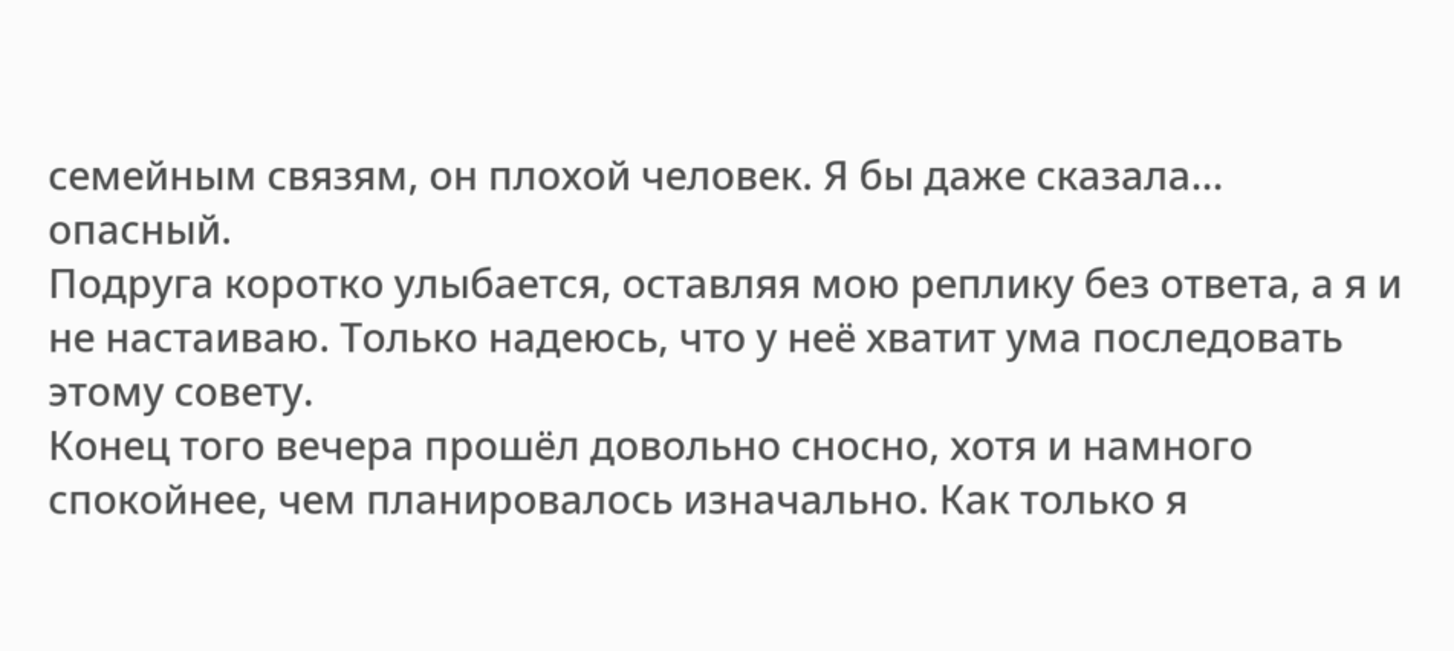семейным связям, он плохой человек. Я бы даже сказала… опасный.
Подруга коротко улыбается, оставляя мою реплику без ответа, а я и не настаиваю. Только надеюсь, что у неё хватит ума последовать этому совету.
Конец того вечера прошёл довольно сносно, хотя и намного спокойнее, чем планировалось изначально. Как только я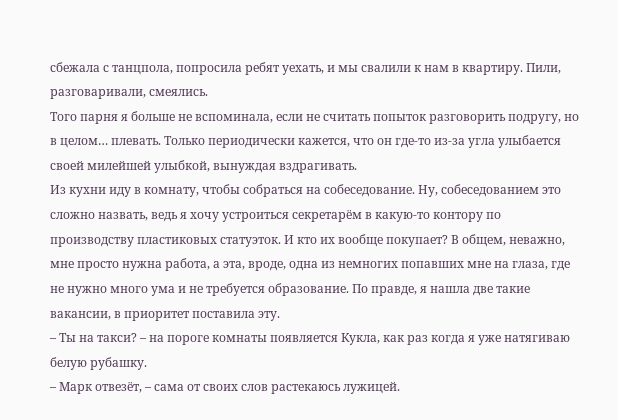сбежала с танцпола, попросила ребят уехать, и мы свалили к нам в квартиру. Пили, разговаривали, смеялись.
Того парня я больше не вспоминала, если не считать попыток разговорить подругу, но в целом… плевать. Только периодически кажется, что он где-то из-за угла улыбается своей милейшей улыбкой, вынуждая вздрагивать.
Из кухни иду в комнату, чтобы собраться на собеседование. Ну, собеседованием это сложно назвать, ведь я хочу устроиться секретарём в какую-то контору по производству пластиковых статуэток. И кто их вообще покупает? В общем, неважно, мне просто нужна работа, а эта, вроде, одна из немногих попавших мне на глаза, где не нужно много ума и не требуется образование. По правде, я нашла две такие вакансии, в приоритет поставила эту.
– Ты на такси? – на пороге комнаты появляется Кукла, как раз когда я уже натягиваю белую рубашку.
– Марк отвезёт, – сама от своих слов растекаюсь лужицей.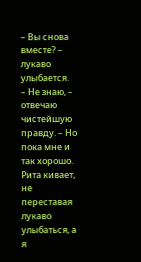– Вы снова вместе? – лукаво улыбается.
– Не знаю, – отвечаю чистейшую правду. – Но пока мне и так хорошо.
Рита кивает, не переставая лукаво улыбаться, а я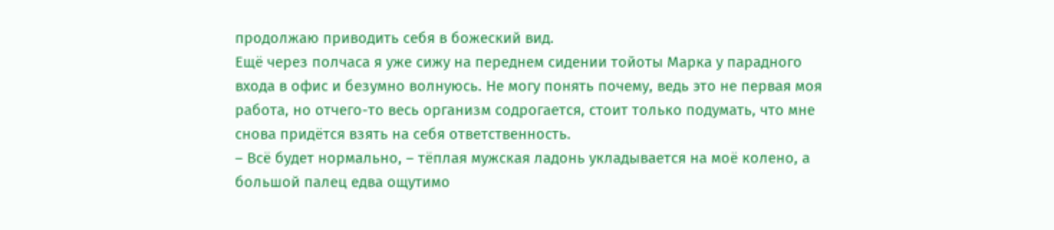продолжаю приводить себя в божеский вид.
Ещё через полчаса я уже сижу на переднем сидении тойоты Марка у парадного входа в офис и безумно волнуюсь. Не могу понять почему, ведь это не первая моя работа, но отчего-то весь организм содрогается, стоит только подумать, что мне снова придётся взять на себя ответственность.
– Всё будет нормально, – тёплая мужская ладонь укладывается на моё колено, а большой палец едва ощутимо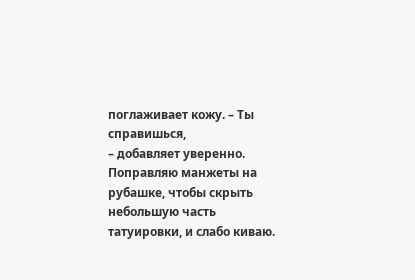поглаживает кожу. – Ты справишься,
– добавляет уверенно.
Поправляю манжеты на рубашке, чтобы скрыть небольшую часть татуировки, и слабо киваю.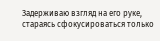Задерживаю взгляд на его руке, стараясь сфокусироваться только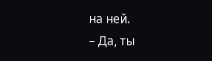на ней.
– Да, ты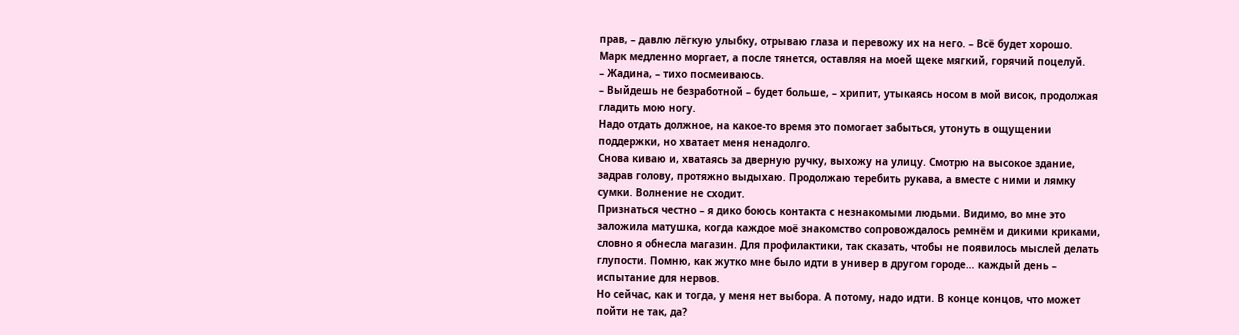прав, – давлю лёгкую улыбку, отрываю глаза и перевожу их на него. – Всё будет хорошо.
Марк медленно моргает, а после тянется, оставляя на моей щеке мягкий, горячий поцелуй.
– Жадина, – тихо посмеиваюсь.
– Выйдешь не безработной – будет больше, – хрипит, утыкаясь носом в мой висок, продолжая гладить мою ногу.
Надо отдать должное, на какое-то время это помогает забыться, утонуть в ощущении поддержки, но хватает меня ненадолго.
Снова киваю и, хватаясь за дверную ручку, выхожу на улицу. Смотрю на высокое здание, задрав голову, протяжно выдыхаю. Продолжаю теребить рукава, а вместе с ними и лямку сумки. Волнение не сходит.
Признаться честно – я дико боюсь контакта с незнакомыми людьми. Видимо, во мне это заложила матушка, когда каждое моё знакомство сопровождалось ремнём и дикими криками, словно я обнесла магазин. Для профилактики, так сказать, чтобы не появилось мыслей делать глупости. Помню, как жутко мне было идти в универ в другом городе… каждый день – испытание для нервов.
Но сейчас, как и тогда, у меня нет выбора. А потому, надо идти. В конце концов, что может пойти не так, да?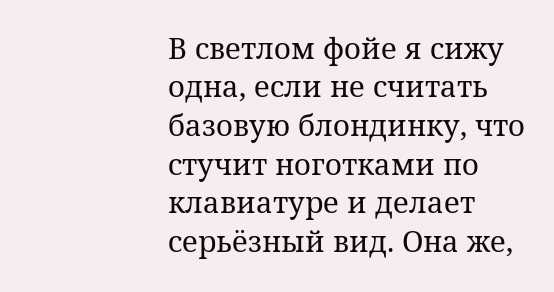В светлом фойе я сижу одна, если не считать базовую блондинку, что стучит ноготками по клавиатуре и делает серьёзный вид. Она же,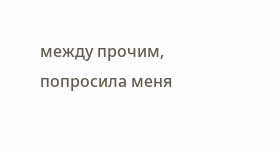между прочим, попросила меня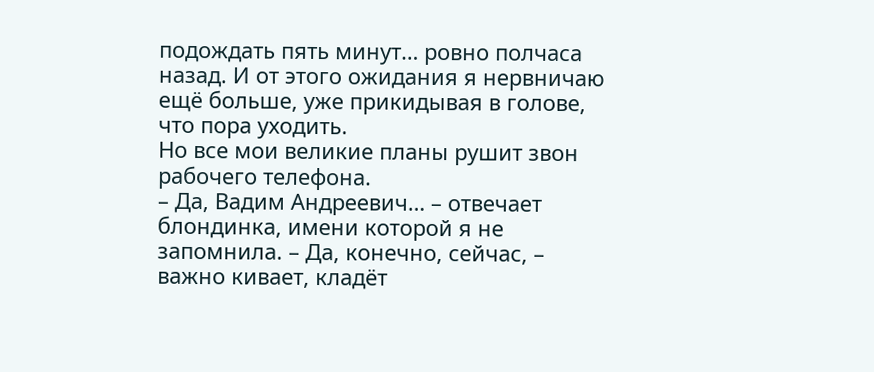подождать пять минут… ровно полчаса назад. И от этого ожидания я нервничаю ещё больше, уже прикидывая в голове, что пора уходить.
Но все мои великие планы рушит звон рабочего телефона.
– Да, Вадим Андреевич… – отвечает блондинка, имени которой я не запомнила. – Да, конечно, сейчас, – важно кивает, кладёт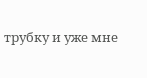трубку и уже мне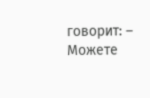говорит: – Можете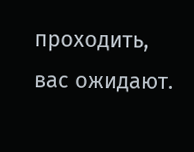проходить, вас ожидают.